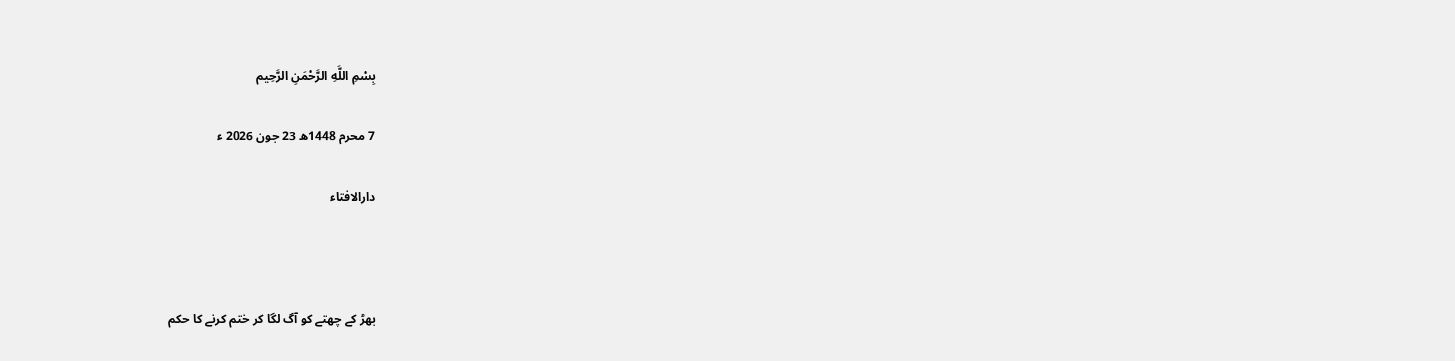بِسْمِ اللَّهِ الرَّحْمَنِ الرَّحِيم

7 محرم 1448ھ 23 جون 2026 ء

دارالافتاء



بھڑ کے چھتے کو آگ لگا کر ختم کرنے کا حکم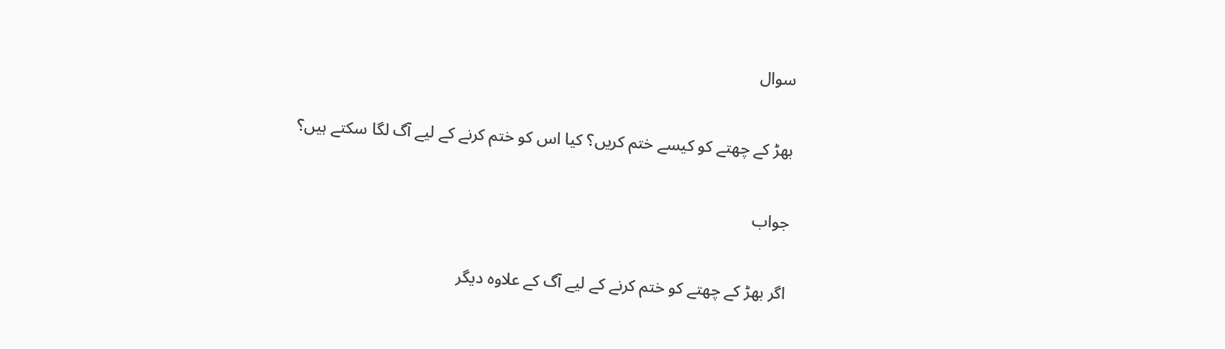سوال

بھڑ کے چھتے کو کیسے ختم کریں؟ کیا اس کو ختم کرنے کے لیے آگ لگا سکتے ہیں؟

جواب

اگر بھڑ کے چھتے کو ختم کرنے کے لیے آگ کے علاوہ دیگر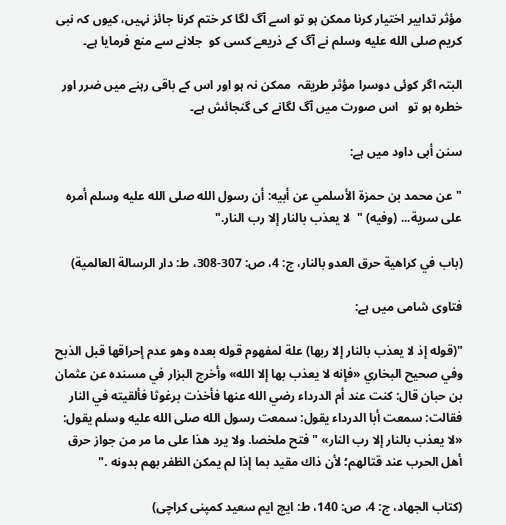مؤثر تدابیر اختیار کرنا ممکن ہو تو اسے آگ لگا کر ختم کرنا جائز نہیں، کیوں کہ نبی کریم صلى الله عليه وسلم نے آگ کے ذریعے کسی کو  جلانے سے منع فرمایا ہے۔

البتہ اگر کوئی دوسرا مؤثر طریقہ  ممکن نہ ہو اور اس کے باقی رہنے میں ضرر اور خطرہ ہو تو   اس صورت میں آگ لگانے کی گنجائش ہے۔

سنن أبی داود میں ہے:

"عن محمد بن حمزة الأسلمي عن أبيه: أن رسول الله صلى الله عليه وسلم أمره على سرية... (وفيه) "  لا ‌يعذب ‌بالنار إلا رب النار."

(باب في كراهية حرق العدو بالنار، ج: 4، ص: 307-308، ط: دار الرسالة العالمية)

فتاوی شامی میں ہے:

"(قوله إذ ‌لا ‌يعذب ‌بالنار إلا ربها) علة لمفهوم قوله بعده وهو عدم إحراقها قبل الذبح وفي صحيح البخاري «فإنه لا يعذب بها إلا الله» وأخرج البزار في مسنده عن عثمان بن حبان قال: كنت عند أم الدرداء رضي الله عنها فأخذت برغوثا فألقيته في النار فقالت: سمعت أبا الدرداء يقول: سمعت رسول الله صلى الله عليه وسلم يقول: «لا ‌يعذب ‌بالنار إلا رب النار» " فتح ملخصا. ولا يرد هذا على ما مر من جواز حرق أهل الحرب عند قتالهم؛ لأن ذاك مقيد بما إذا لم يمكن الظفر بهم بدونه ."

(كتاب الجهاد، ج: 4، ص: 140، ط: ایچ ایم سعید کمپنی کراچی)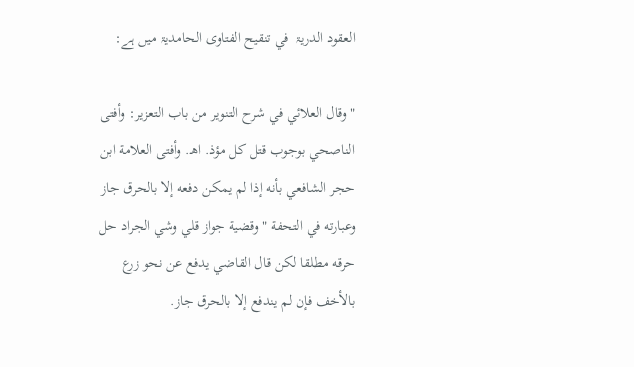العقود الدريۃ  في تنقيح الفتاوى الحامديۃ میں ہے:

"وقال العلائي في شرح التنوير من باب التعزير: وأفتى الناصحي بوجوب قتل كل مؤذ. اهـ. وأفتى العلامة ابن حجر الشافعي بأنه إذا لم يمكن دفعه إلا بالحرق جاز وعبارته في التحفة " وقضية جواز قلي وشي الجراد حل حرقه مطلقا لكن قال القاضي يدفع عن نحو زرع بالأخف فإن لم يندفع إلا بالحرق جاز.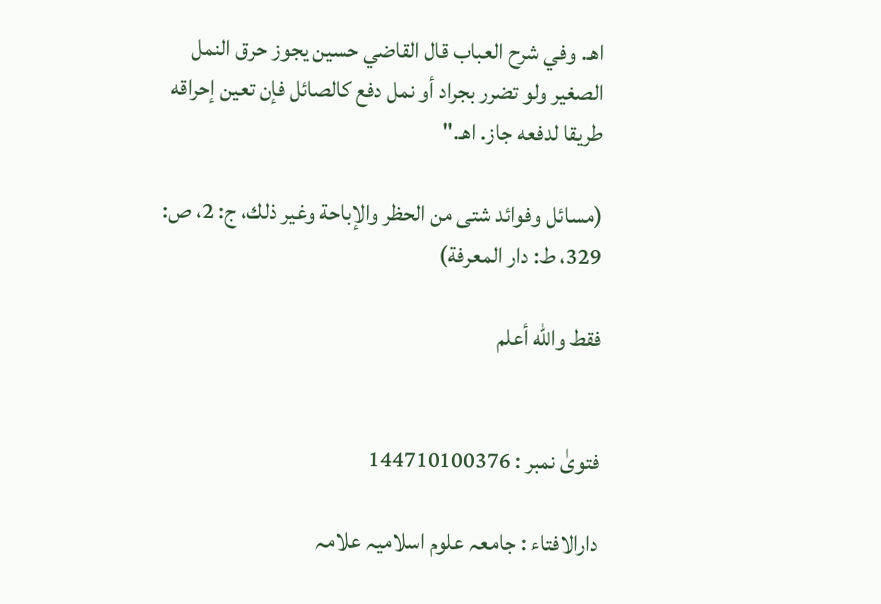اهـ. وفي ‌شرح ‌العباب ‌قال ‌القاضي ‌حسين يجوز حرق النمل الصغير ولو تضرر بجراد أو نمل دفع كالصائل فإن تعين إحراقه طريقا لدفعه جاز. اهـ."

(مسائل وفوائد شتى من الحظر والإباحة وغير ذلك، ج: 2، ص: 329، ط: دار المعرفة)

فقط والله أعلم


فتویٰ نمبر : 144710100376

دارالافتاء : جامعہ علوم اسلامیہ علامہ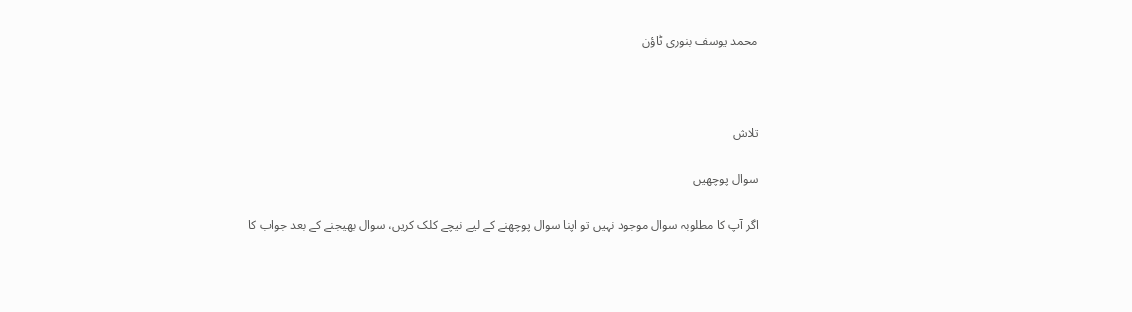محمد یوسف بنوری ٹاؤن



تلاش

سوال پوچھیں

اگر آپ کا مطلوبہ سوال موجود نہیں تو اپنا سوال پوچھنے کے لیے نیچے کلک کریں، سوال بھیجنے کے بعد جواب کا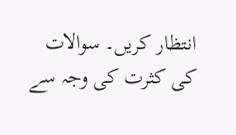انتظار کریں۔ سوالات کی کثرت کی وجہ سے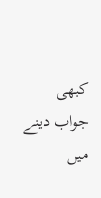کبھی جواب دینے میں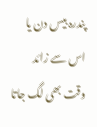پندرہ بیس دن یا اس سے زائد وقت بھی لگ جاتا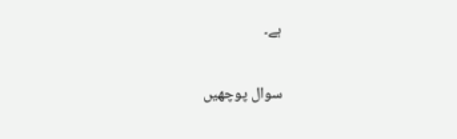ہے۔

سوال پوچھیں